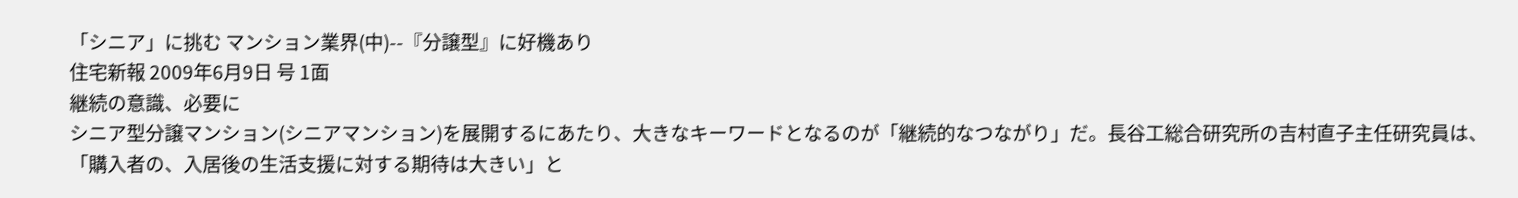「シニア」に挑む マンション業界(中)--『分譲型』に好機あり
住宅新報 2009年6月9日 号 1面
継続の意識、必要に
シニア型分譲マンション(シニアマンション)を展開するにあたり、大きなキーワードとなるのが「継続的なつながり」だ。長谷工総合研究所の吉村直子主任研究員は、「購入者の、入居後の生活支援に対する期待は大きい」と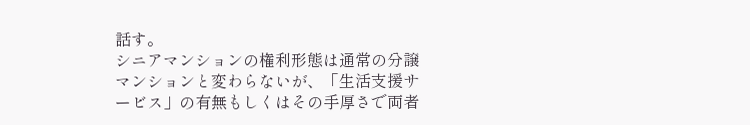話す。
シニアマンションの権利形態は通常の分譲マンションと変わらないが、「生活支援サービス」の有無もしくはその手厚さで両者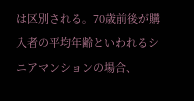は区別される。70歳前後が購入者の平均年齢といわれるシニアマンションの場合、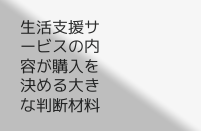生活支援サービスの内容が購入を決める大きな判断材料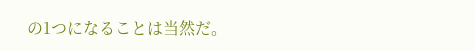の1つになることは当然だ。